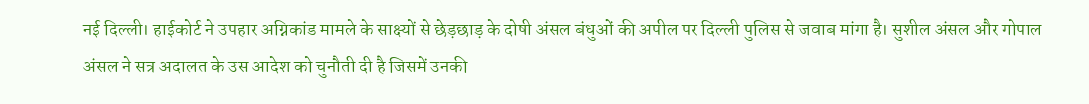नई दिल्ली। हाईकोर्ट ने उपहार अग्निकांड मामले के साक्ष्यों से छेड़छाड़ के दोषी अंसल बंधुओं की अपील पर दिल्ली पुलिस से जवाब मांगा है। सुशील अंसल और गोपाल अंसल ने सत्र अदालत के उस आदेश को चुनौती दी है जिसमें उनकी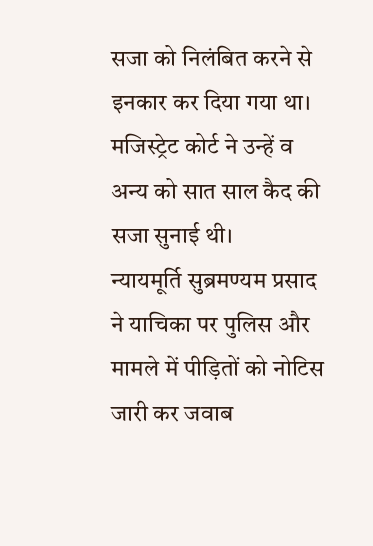सजा को निलंबित करने से इनकार कर दिया गया था। मजिस्ट्रेट कोर्ट ने उन्हें व अन्य को सात साल कैद की सजा सुनाई थी।
न्यायमूर्ति सुब्रमण्यम प्रसाद ने याचिका पर पुलिस और मामले में पीड़ितों को नोटिस जारी कर जवाब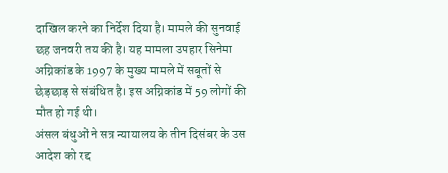दाखिल करने का निर्देश दिया है। मामले की सुनवाई छह जनवरी तय की है। यह मामला उपहार सिनेमा अग्निकांड के 1997 के मुख्य मामले में सबूतों से छेड़छाड़ से संबंधित है। इस अग्निकांड में 59 लोगों की मौत हो गई थी।
अंसल बंधुओं ने सत्र न्यायालय के तीन दिसंबर के उस आदेश को रद्द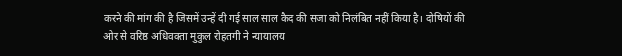करने की मांग की है जिसमें उन्हें दी गई साल साल कैद की सजा को निलंबित नहीं किया है। दोषियों की ओर से वरिष्ठ अधिवक्ता मुकुल रोहतगी ने न्यायालय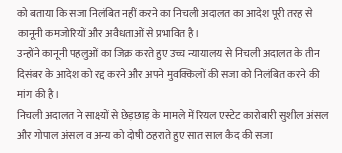को बताया कि सजा निलंबित नहीं करने का निचली अदालत का आदेश पूरी तरह से कानूनी कमजोरियों और अवैधताओं से प्रभावित है।
उन्होंने कानूनी पहलुओं का जिक्र करते हुए उच्च न्यायालय से निचली अदालत के तीन दिसंबर के आदेश को रद्द करने और अपने मुवक्किलों की सजा को निलंबित करने की मांग की है।
निचली अदालत ने साक्ष्यों से छेड़छाड़ के मामले में रियल एस्टेट कारोबारी सुशील अंसल और गोपाल अंसल व अन्य को दोषी ठहराते हुए सात साल कैद की सजा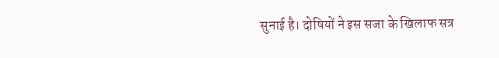सुनाई है। दोषियों ने इस सजा के खिलाफ सत्र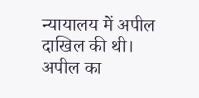न्यायालय में अपील दाखिल की थी। अपील का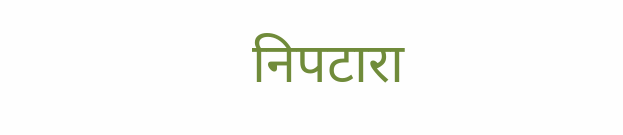निपटारा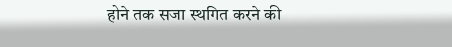होने तक सजा स्थगित करने की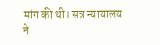मांग की थी। सत्र न्यायालय ने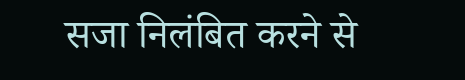सजा निलंबित करने से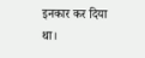इनकार कर दिया था।